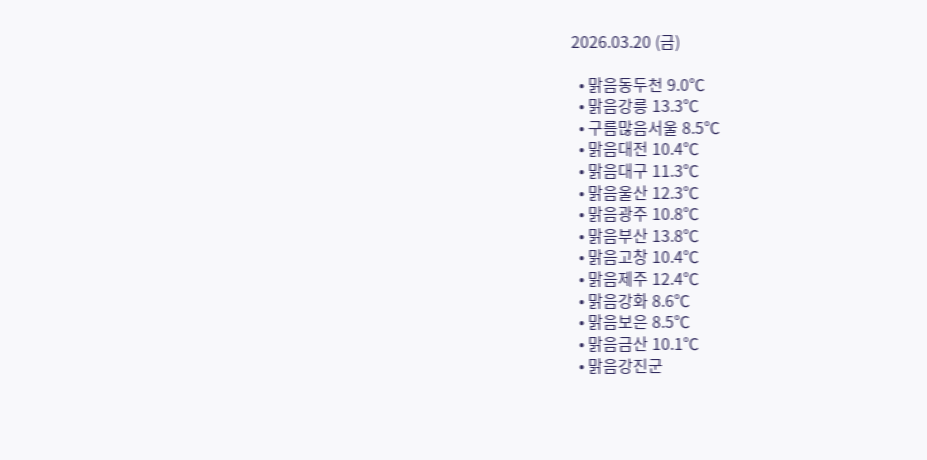2026.03.20 (금)

  • 맑음동두천 9.0℃
  • 맑음강릉 13.3℃
  • 구름많음서울 8.5℃
  • 맑음대전 10.4℃
  • 맑음대구 11.3℃
  • 맑음울산 12.3℃
  • 맑음광주 10.8℃
  • 맑음부산 13.8℃
  • 맑음고창 10.4℃
  • 맑음제주 12.4℃
  • 맑음강화 8.6℃
  • 맑음보은 8.5℃
  • 맑음금산 10.1℃
  • 맑음강진군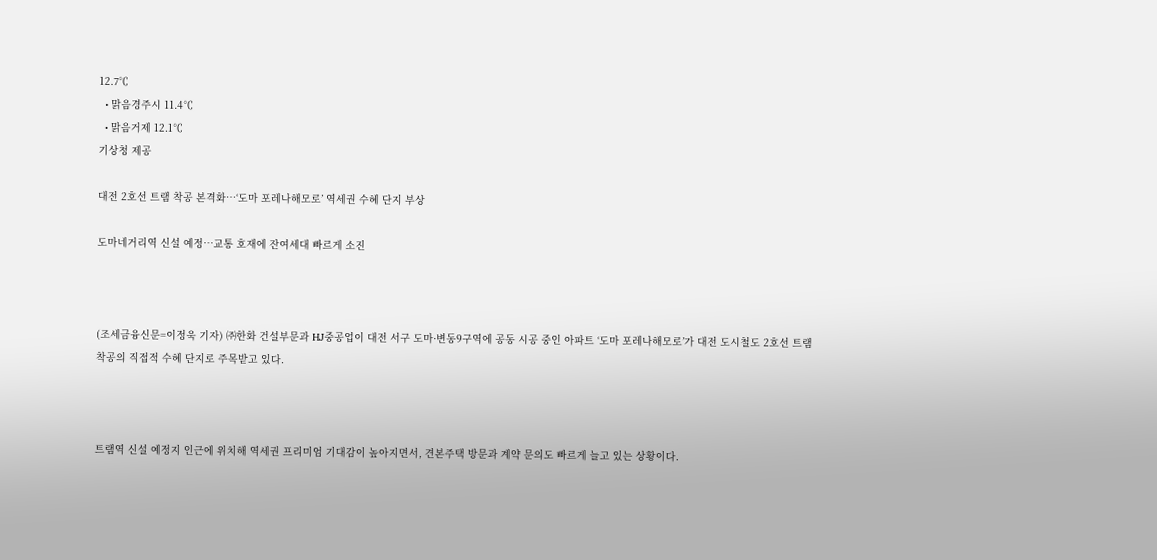12.7℃
  • 맑음경주시 11.4℃
  • 맑음거제 12.1℃
기상청 제공

대전 2호선 트램 착공 본격화…‘도마 포레나해모로’ 역세권 수혜 단지 부상

도마네거리역 신설 예정…교통 호재에 잔여세대 빠르게 소진



(조세금융신문=이정욱 기자) ㈜한화 건설부문과 HJ중공업이 대전 서구 도마·변동9구역에 공동 시공 중인 아파트 ‘도마 포레나해모로’가 대전 도시철도 2호선 트램 착공의 직접적 수혜 단지로 주목받고 있다.



트램역 신설 예정지 인근에 위치해 역세권 프리미엄 기대감이 높아지면서, 견본주택 방문과 계약 문의도 빠르게 늘고 있는 상황이다.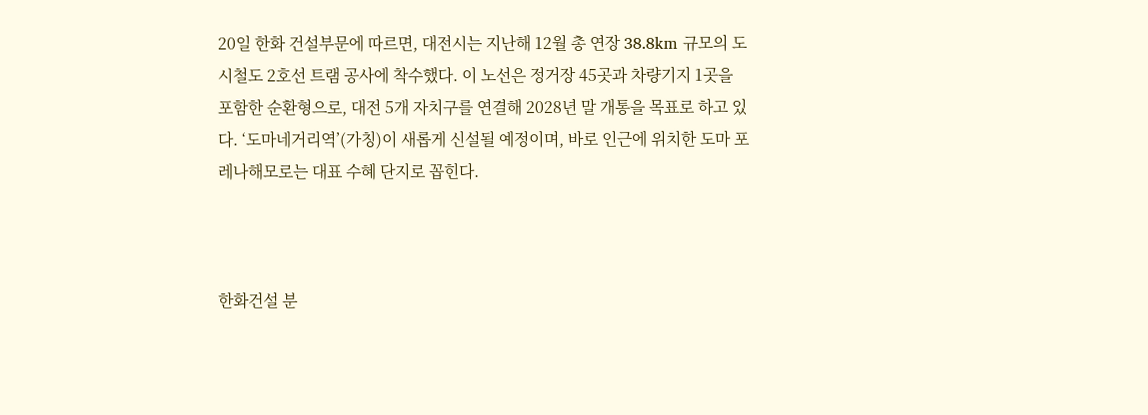20일 한화 건설부문에 따르면, 대전시는 지난해 12월 총 연장 38.8km 규모의 도시철도 2호선 트램 공사에 착수했다. 이 노선은 정거장 45곳과 차량기지 1곳을 포함한 순환형으로, 대전 5개 자치구를 연결해 2028년 말 개통을 목표로 하고 있다. ‘도마네거리역’(가칭)이 새롭게 신설될 예정이며, 바로 인근에 위치한 도마 포레나해모로는 대표 수혜 단지로 꼽힌다.



한화건설 분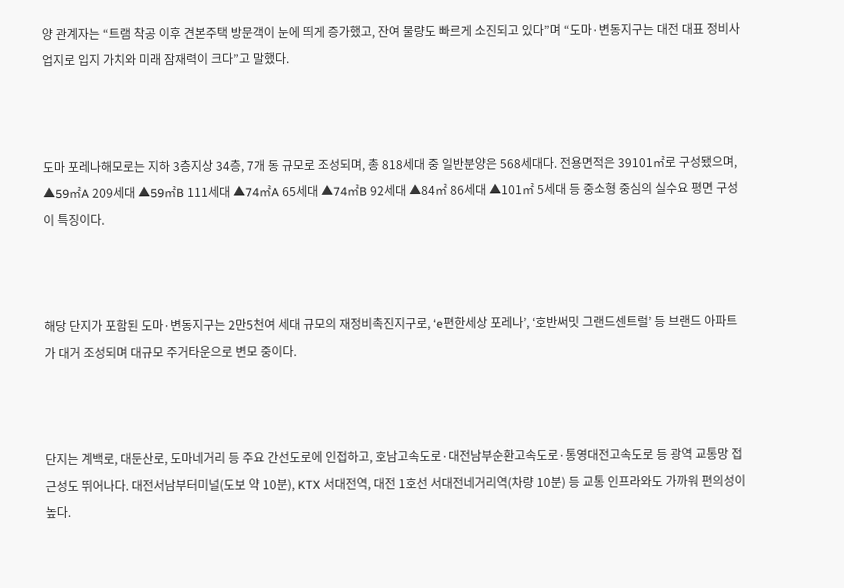양 관계자는 “트램 착공 이후 견본주택 방문객이 눈에 띄게 증가했고, 잔여 물량도 빠르게 소진되고 있다”며 “도마·변동지구는 대전 대표 정비사업지로 입지 가치와 미래 잠재력이 크다”고 말했다.



도마 포레나해모로는 지하 3층지상 34층, 7개 동 규모로 조성되며, 총 818세대 중 일반분양은 568세대다. 전용면적은 39101㎡로 구성됐으며, ▲59㎡A 209세대 ▲59㎡B 111세대 ▲74㎡A 65세대 ▲74㎡B 92세대 ▲84㎡ 86세대 ▲101㎡ 5세대 등 중소형 중심의 실수요 평면 구성이 특징이다.



해당 단지가 포함된 도마·변동지구는 2만5천여 세대 규모의 재정비촉진지구로, ‘e편한세상 포레나’, ‘호반써밋 그랜드센트럴’ 등 브랜드 아파트가 대거 조성되며 대규모 주거타운으로 변모 중이다.



단지는 계백로, 대둔산로, 도마네거리 등 주요 간선도로에 인접하고, 호남고속도로·대전남부순환고속도로·통영대전고속도로 등 광역 교통망 접근성도 뛰어나다. 대전서남부터미널(도보 약 10분), KTX 서대전역, 대전 1호선 서대전네거리역(차량 10분) 등 교통 인프라와도 가까워 편의성이 높다.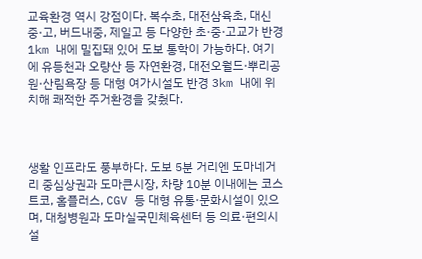교육환경 역시 강점이다. 복수초, 대전삼육초, 대신중·고, 버드내중, 제일고 등 다양한 초·중·고교가 반경 1km 내에 밀집돼 있어 도보 통학이 가능하다. 여기에 유등천과 오량산 등 자연환경, 대전오월드·뿌리공원·산림욕장 등 대형 여가시설도 반경 3km 내에 위치해 쾌적한 주거환경을 갖췄다.



생활 인프라도 풍부하다. 도보 5분 거리엔 도마네거리 중심상권과 도마큰시장, 차량 10분 이내에는 코스트코, 홈플러스, CGV 등 대형 유통·문화시설이 있으며, 대청병원과 도마실국민체육센터 등 의료·편의시설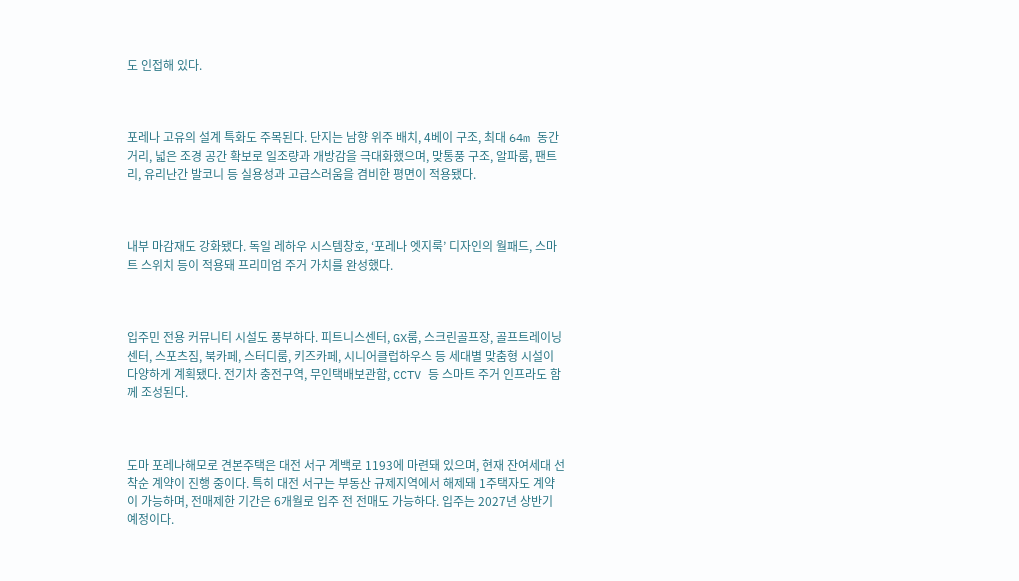도 인접해 있다.



포레나 고유의 설계 특화도 주목된다. 단지는 남향 위주 배치, 4베이 구조, 최대 64m 동간 거리, 넓은 조경 공간 확보로 일조량과 개방감을 극대화했으며, 맞통풍 구조, 알파룸, 팬트리, 유리난간 발코니 등 실용성과 고급스러움을 겸비한 평면이 적용됐다.



내부 마감재도 강화됐다. 독일 레하우 시스템창호, ‘포레나 엣지룩’ 디자인의 월패드, 스마트 스위치 등이 적용돼 프리미엄 주거 가치를 완성했다.



입주민 전용 커뮤니티 시설도 풍부하다. 피트니스센터, GX룸, 스크린골프장, 골프트레이닝센터, 스포츠짐, 북카페, 스터디룸, 키즈카페, 시니어클럽하우스 등 세대별 맞춤형 시설이 다양하게 계획됐다. 전기차 충전구역, 무인택배보관함, CCTV 등 스마트 주거 인프라도 함께 조성된다.



도마 포레나해모로 견본주택은 대전 서구 계백로 1193에 마련돼 있으며, 현재 잔여세대 선착순 계약이 진행 중이다. 특히 대전 서구는 부동산 규제지역에서 해제돼 1주택자도 계약이 가능하며, 전매제한 기간은 6개월로 입주 전 전매도 가능하다. 입주는 2027년 상반기 예정이다.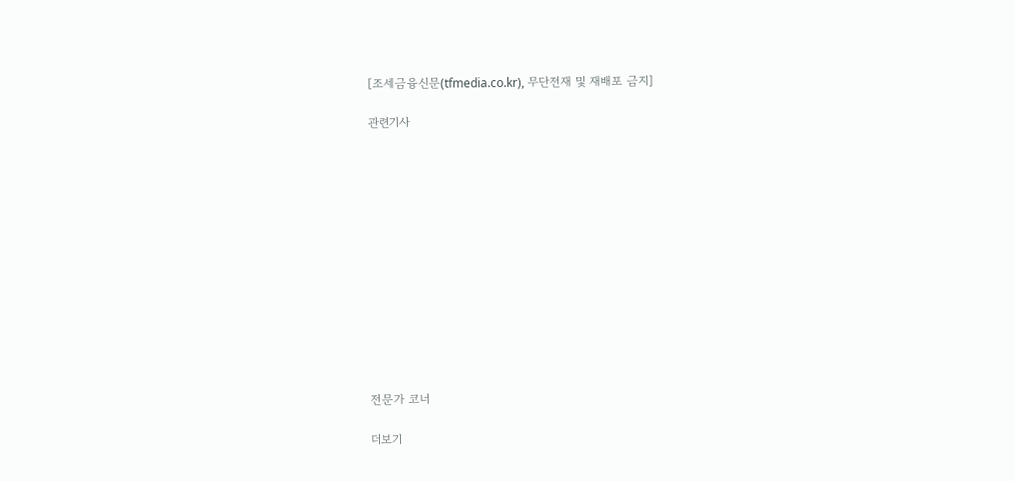[조세금융신문(tfmedia.co.kr), 무단전재 및 재배포 금지]

관련기사













전문가 코너

더보기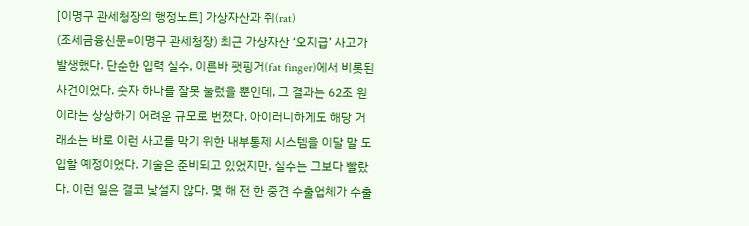[이명구 관세청장의 행정노트] 가상자산과 쥐(rat)
(조세금융신문=이명구 관세청장) 최근 가상자산 ‘오지급’ 사고가 발생했다. 단순한 입력 실수, 이른바 팻핑거(fat finger)에서 비롯된 사건이었다. 숫자 하나를 잘못 눌렀을 뿐인데, 그 결과는 62조 원이라는 상상하기 어려운 규모로 번졌다. 아이러니하게도 해당 거래소는 바로 이런 사고를 막기 위한 내부통제 시스템을 이달 말 도입할 예정이었다. 기술은 준비되고 있었지만, 실수는 그보다 빨랐다. 이런 일은 결코 낯설지 않다. 몇 해 전 한 중견 수출업체가 수출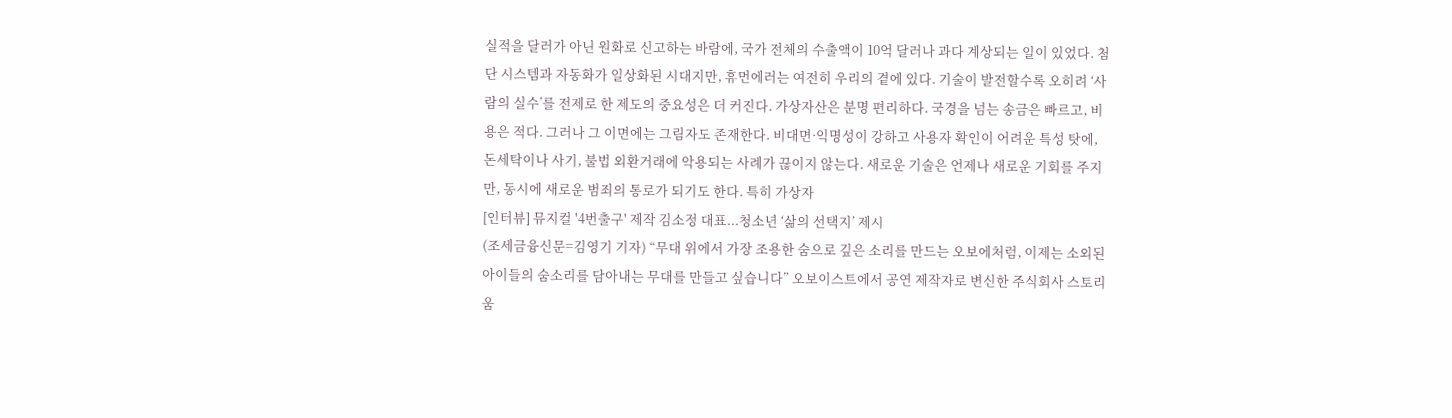실적을 달러가 아닌 원화로 신고하는 바람에, 국가 전체의 수출액이 10억 달러나 과다 계상되는 일이 있었다. 첨단 시스템과 자동화가 일상화된 시대지만, 휴먼에러는 여전히 우리의 곁에 있다. 기술이 발전할수록 오히려 ‘사람의 실수’를 전제로 한 제도의 중요성은 더 커진다. 가상자산은 분명 편리하다. 국경을 넘는 송금은 빠르고, 비용은 적다. 그러나 그 이면에는 그림자도 존재한다. 비대면·익명성이 강하고 사용자 확인이 어려운 특성 탓에, 돈세탁이나 사기, 불법 외환거래에 악용되는 사례가 끊이지 않는다. 새로운 기술은 언제나 새로운 기회를 주지만, 동시에 새로운 범죄의 통로가 되기도 한다. 특히 가상자
[인터뷰] 뮤지컬 '4번출구' 제작 김소정 대표...청소년 ‘삶의 선택지’ 제시
(조세금융신문=김영기 기자) “무대 위에서 가장 조용한 숨으로 깊은 소리를 만드는 오보에처럼, 이제는 소외된 아이들의 숨소리를 담아내는 무대를 만들고 싶습니다” 오보이스트에서 공연 제작자로 변신한 주식회사 스토리움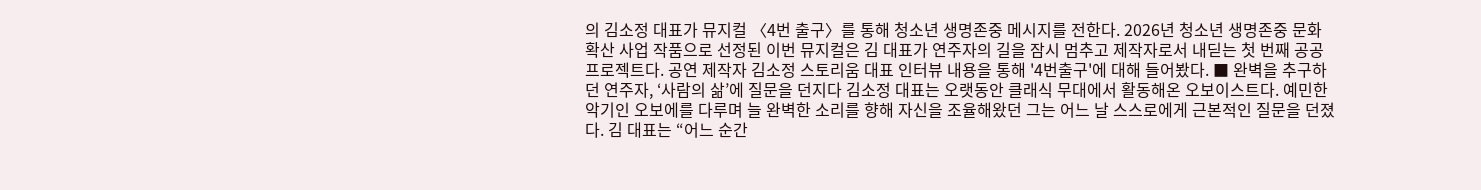의 김소정 대표가 뮤지컬 〈4번 출구〉를 통해 청소년 생명존중 메시지를 전한다. 2026년 청소년 생명존중 문화 확산 사업 작품으로 선정된 이번 뮤지컬은 김 대표가 연주자의 길을 잠시 멈추고 제작자로서 내딛는 첫 번째 공공 프로젝트다. 공연 제작자 김소정 스토리움 대표 인터뷰 내용을 통해 '4번출구'에 대해 들어봤다. ■ 완벽을 추구하던 연주자, ‘사람의 삶’에 질문을 던지다 김소정 대표는 오랫동안 클래식 무대에서 활동해온 오보이스트다. 예민한 악기인 오보에를 다루며 늘 완벽한 소리를 향해 자신을 조율해왔던 그는 어느 날 스스로에게 근본적인 질문을 던졌다. 김 대표는 “어느 순간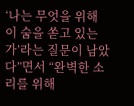‘나는 무엇을 위해 이 숨을 쏟고 있는가’라는 질문이 남았다”면서 “완벽한 소리를 위해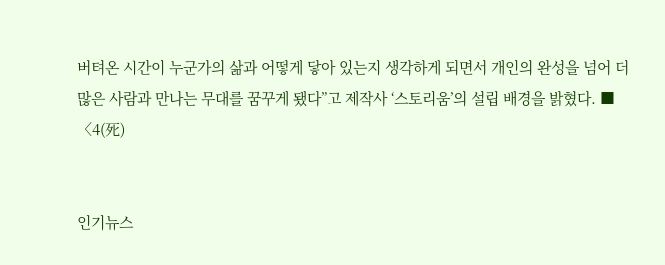버텨온 시간이 누군가의 삶과 어떻게 닿아 있는지 생각하게 되면서 개인의 완성을 넘어 더 많은 사람과 만나는 무대를 꿈꾸게 됐다”고 제작사 ‘스토리움’의 설립 배경을 밝혔다. ■ 〈4(死)


인기뉴스